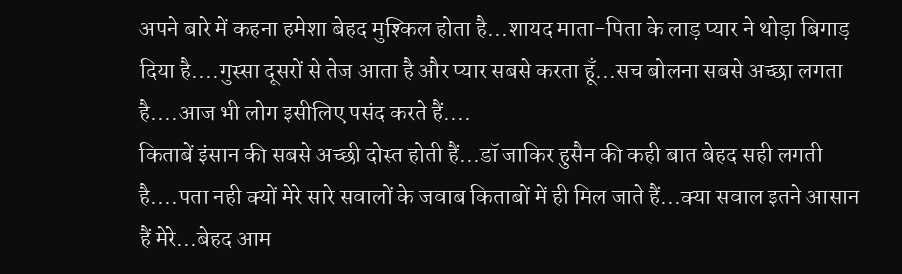अपने बारे में कहना हमेशा बेहद मुश्किल होता है...शायद माता-पिता के लाड़ प्यार ने थोड़ा बिगाड़ दिया है....गुस्सा दूसरों से तेज आता है और प्यार सबसे करता हूँ...सच बोलना सबसे अच्छा लगता है....आज भी लोग इसीलिए पसंद करते हैं....
किताबें इंसान की सबसे अच्छी दोस्त होती हैं...डॉ जाकिर हुसैन की कही बात बेहद सही लगती है....पता नही क्यों मेरे सारे सवालों के जवाब किताबों में ही मिल जाते हैं...क्या सवाल इतने आसान हैं मेरे...बेहद आम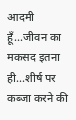आदमी हूँ...जीवन का मकसद इतना ही...शीर्ष पर कब्जा करने की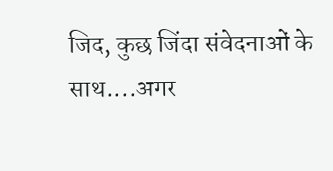जिद, कुछ जिंदा संवेदनाओं के साथ....अगर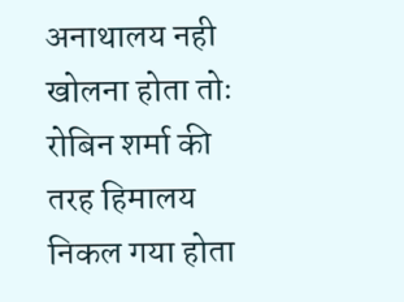अनाथालय नही खोलना होता तोः रोबिन शर्मा की तरह हिमालय निकल गया होता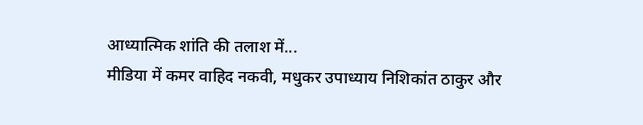आध्यात्मिक शांति की तलाश में...
मीडिया में कमर वाहिद नकवी, मधुकर उपाध्याय निशिकांत ठाकुर और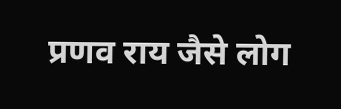प्रणव राय जैसे लोग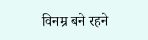विनम्र बने रहने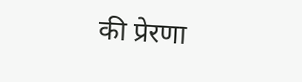की प्रेरणा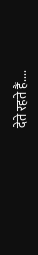देते रहते हैं....